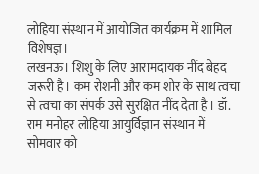लोहिया संस्थान में आयोजित कार्यक्रम में शामिल विशेषज्ञ।
लखनऊ। शिशु के लिए आरामदायक नींद बेहद जरूरी है। कम रोशनी और कम शोर के साथ त्वचा से त्वचा का संपर्क उसे सुरक्षित नींद देता है। डॉ. राम मनोहर लोहिया आयुर्विज्ञान संस्थान में सोमवार को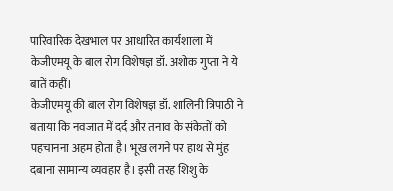पारिवारिक देखभाल पर आधारित कार्यशाला में केजीएमयू के बाल रोग विशेषज्ञ डॉ. अशोक गुप्ता ने ये बातें कहीं।
केजीएमयू की बाल रोग विशेषज्ञ डॉ. शालिनी त्रिपाठी ने बताया कि नवजात में दर्द और तनाव के संकेतों को पहचानना अहम होता है। भूख लगने पर हाथ से मुंह दबाना सामान्य व्यवहार है। इसी तरह शिशु के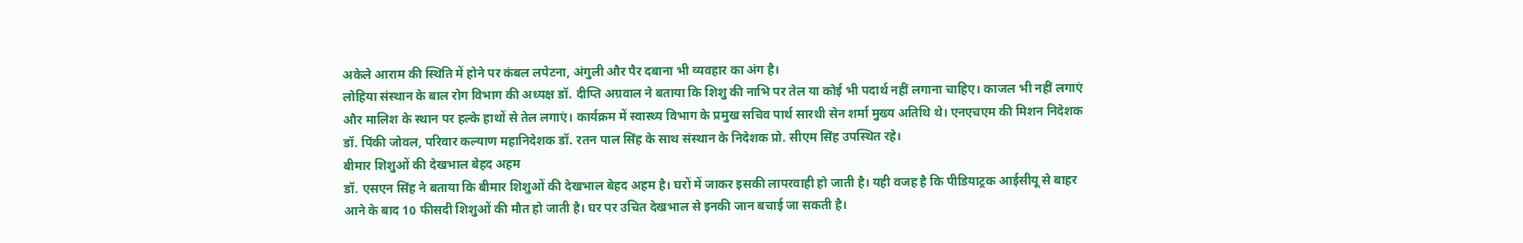अकेले आराम की स्थिति में होने पर कंबल लपेटना, अंगुली और पैर दबाना भी व्यवहार का अंग है।
लोहिया संस्थान के बाल रोग विभाग की अध्यक्ष डॉ. दीप्ति अग्रवाल ने बताया कि शिशु की नाभि पर तेल या कोई भी पदार्थ नहीं लगाना चाहिए। काजल भी नहीं लगाएं और मालिश के स्थान पर हल्के हाथों से तेल लगाएं। कार्यक्रम में स्वास्थ्य विभाग के प्रमुख सचिव पार्थ सारथी सेन शर्मा मुख्य अतिथि थे। एनएचएम की मिशन निदेशक डॉ. पिंकी जोवल, परिवार कल्याण महानिदेशक डॉ. रतन पाल सिंह के साथ संस्थान के निदेशक प्रो. सीएम सिंह उपस्थित रहे।
बीमार शिशुओं की देखभाल बेहद अहम
डॉ. एसएन सिंह ने बताया कि बीमार शिशुओं की देखभाल बेहद अहम है। घरों में जाकर इसकी लापरवाही हो जाती है। यही वजह है कि पीडियाट्रक आईसीयू से बाहर आने के बाद 10 फीसदी शिशुओं की मौत हो जाती है। घर पर उचित देखभाल से इनकी जान बचाई जा सकती है।